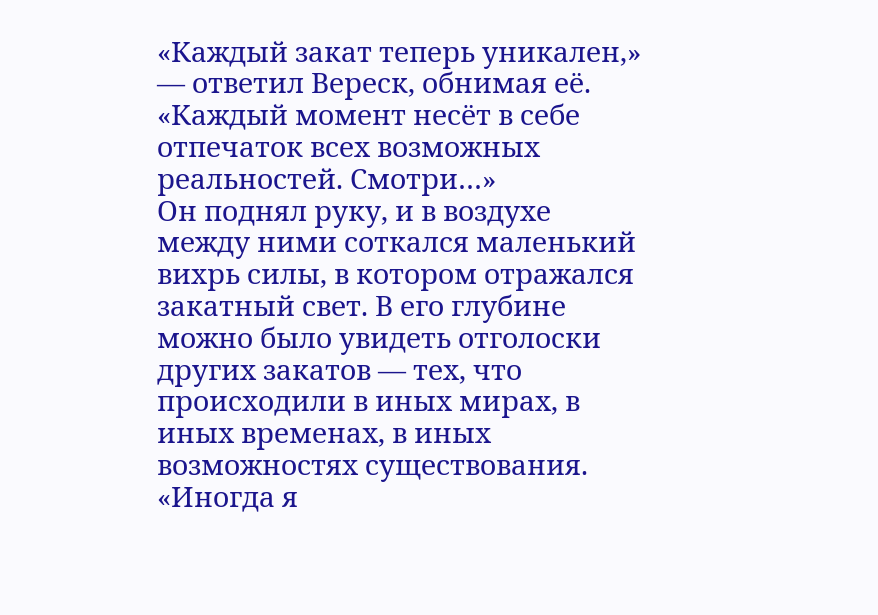«Каждый закат теперь уникален,» — ответил Вереск, обнимая её. «Каждый момент несёт в себе отпечаток всех возможных реальностей. Смотри…»
Он поднял руку, и в воздухе между ними соткался маленький вихрь силы, в котором отражался закатный свет. В его глубине можно было увидеть отголоски других закатов — тех, что происходили в иных мирах, в иных временах, в иных возможностях существования.
«Иногда я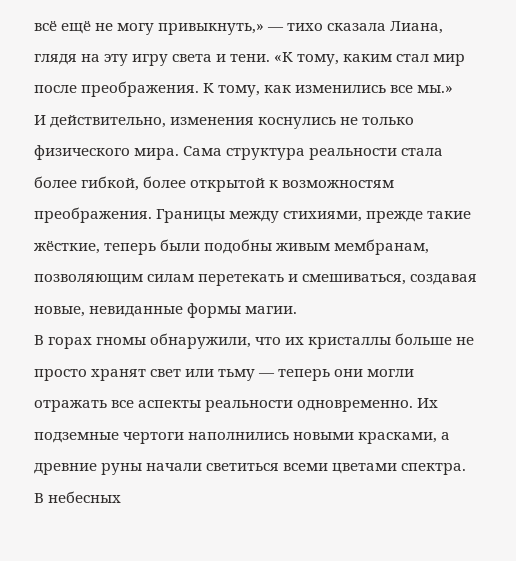всё ещё не могу привыкнуть,» — тихо сказала Лиана, глядя на эту игру света и тени. «К тому, каким стал мир после преображения. К тому, как изменились все мы.»
И действительно, изменения коснулись не только физического мира. Сама структура реальности стала более гибкой, более открытой к возможностям преображения. Границы между стихиями, прежде такие жёсткие, теперь были подобны живым мембранам, позволяющим силам перетекать и смешиваться, создавая новые, невиданные формы магии.
В горах гномы обнаружили, что их кристаллы больше не просто хранят свет или тьму — теперь они могли отражать все аспекты реальности одновременно. Их подземные чертоги наполнились новыми красками, а древние руны начали светиться всеми цветами спектра.
В небесных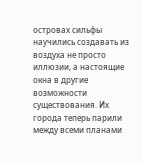островах сильфы научились создавать из воздуха не просто иллюзии, а настоящие окна в другие возможности существования. Их города теперь парили между всеми планами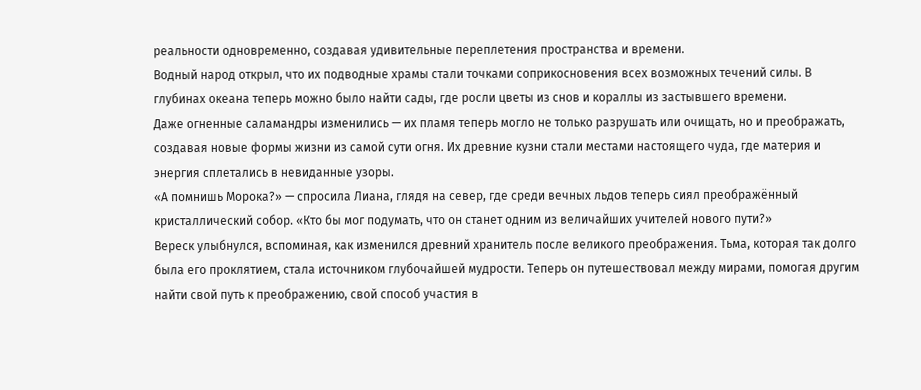реальности одновременно, создавая удивительные переплетения пространства и времени.
Водный народ открыл, что их подводные храмы стали точками соприкосновения всех возможных течений силы. В глубинах океана теперь можно было найти сады, где росли цветы из снов и кораллы из застывшего времени.
Даже огненные саламандры изменились — их пламя теперь могло не только разрушать или очищать, но и преображать, создавая новые формы жизни из самой сути огня. Их древние кузни стали местами настоящего чуда, где материя и энергия сплетались в невиданные узоры.
«А помнишь Морока?» — спросила Лиана, глядя на север, где среди вечных льдов теперь сиял преображённый кристаллический собор. «Кто бы мог подумать, что он станет одним из величайших учителей нового пути?»
Вереск улыбнулся, вспоминая, как изменился древний хранитель после великого преображения. Тьма, которая так долго была его проклятием, стала источником глубочайшей мудрости. Теперь он путешествовал между мирами, помогая другим найти свой путь к преображению, свой способ участия в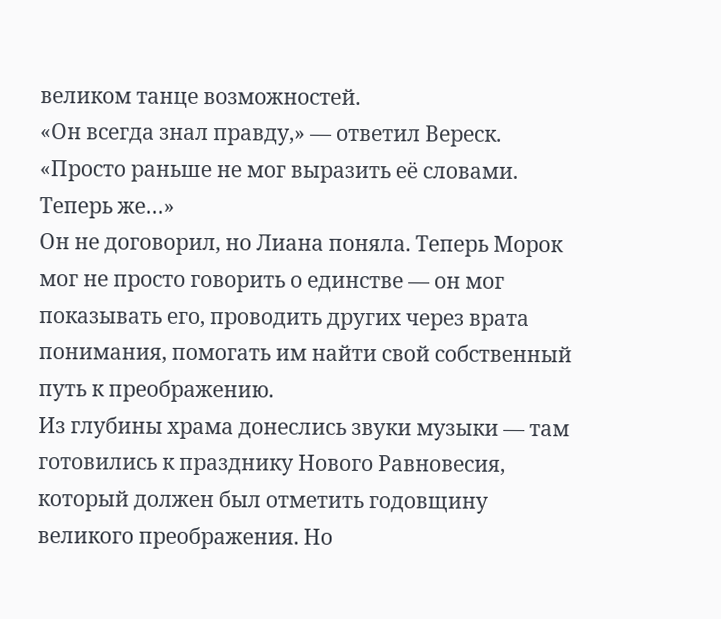великом танце возможностей.
«Он всегда знал правду,» — ответил Вереск. «Просто раньше не мог выразить её словами. Теперь же…»
Он не договорил, но Лиана поняла. Теперь Морок мог не просто говорить о единстве — он мог показывать его, проводить других через врата понимания, помогать им найти свой собственный путь к преображению.
Из глубины храма донеслись звуки музыки — там готовились к празднику Нового Равновесия, который должен был отметить годовщину великого преображения. Но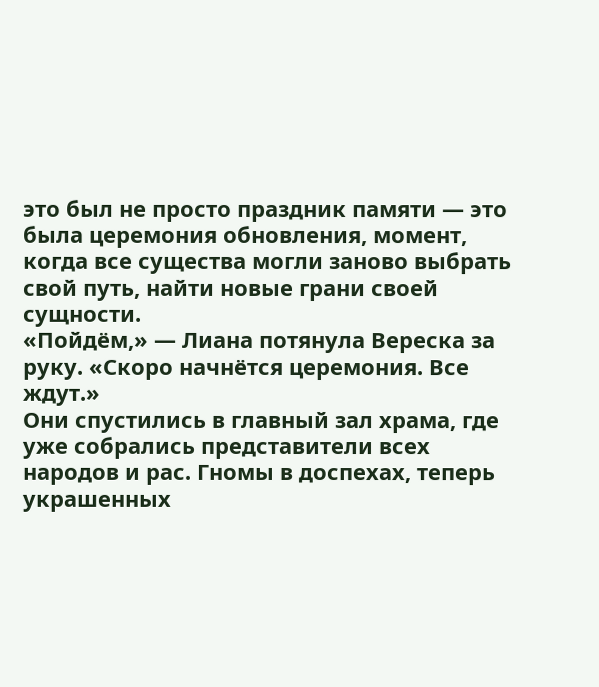это был не просто праздник памяти — это была церемония обновления, момент, когда все существа могли заново выбрать свой путь, найти новые грани своей сущности.
«Пойдём,» — Лиана потянула Вереска за руку. «Скоро начнётся церемония. Все ждут.»
Они спустились в главный зал храма, где уже собрались представители всех народов и рас. Гномы в доспехах, теперь украшенных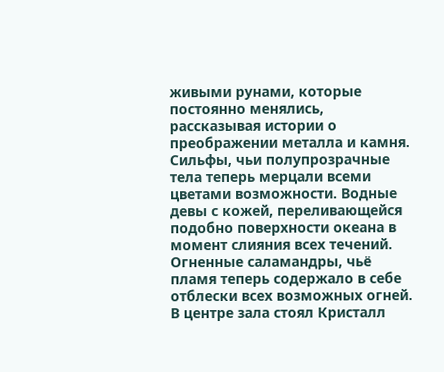живыми рунами, которые постоянно менялись, рассказывая истории о преображении металла и камня. Сильфы, чьи полупрозрачные тела теперь мерцали всеми цветами возможности. Водные девы с кожей, переливающейся подобно поверхности океана в момент слияния всех течений. Огненные саламандры, чьё пламя теперь содержало в себе отблески всех возможных огней.
В центре зала стоял Кристалл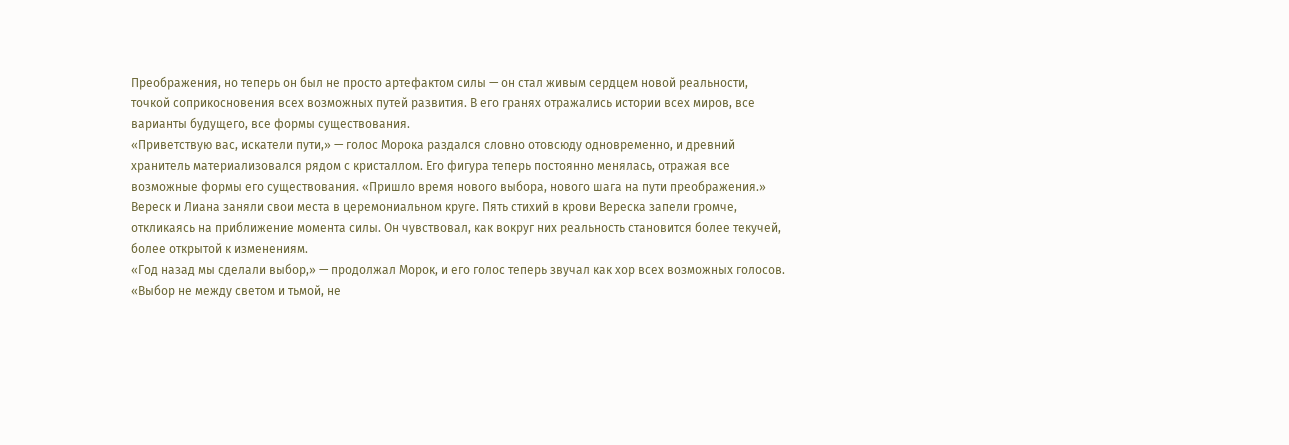Преображения, но теперь он был не просто артефактом силы — он стал живым сердцем новой реальности, точкой соприкосновения всех возможных путей развития. В его гранях отражались истории всех миров, все варианты будущего, все формы существования.
«Приветствую вас, искатели пути,» — голос Морока раздался словно отовсюду одновременно, и древний хранитель материализовался рядом с кристаллом. Его фигура теперь постоянно менялась, отражая все возможные формы его существования. «Пришло время нового выбора, нового шага на пути преображения.»
Вереск и Лиана заняли свои места в церемониальном круге. Пять стихий в крови Вереска запели громче, откликаясь на приближение момента силы. Он чувствовал, как вокруг них реальность становится более текучей, более открытой к изменениям.
«Год назад мы сделали выбор,» — продолжал Морок, и его голос теперь звучал как хор всех возможных голосов. «Выбор не между светом и тьмой, не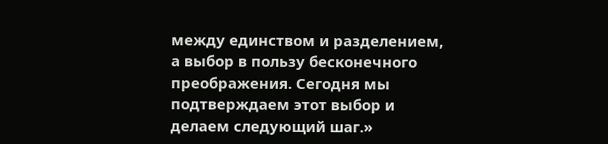между единством и разделением, а выбор в пользу бесконечного преображения. Сегодня мы подтверждаем этот выбор и делаем следующий шаг.»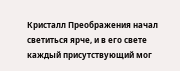Кристалл Преображения начал светиться ярче, и в его свете каждый присутствующий мог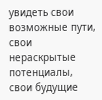увидеть свои возможные пути, свои нераскрытые потенциалы, свои будущие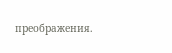преображения.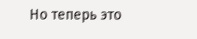Но теперь это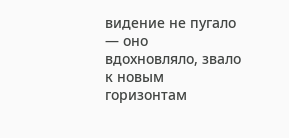видение не пугало — оно вдохновляло, звало к новым горизонтам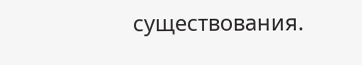существования.